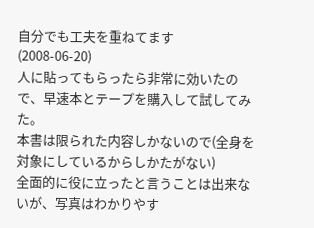自分でも工夫を重ねてます
(2008-06-20)
人に貼ってもらったら非常に効いたので、早速本とテープを購入して試してみた。
本書は限られた内容しかないので(全身を対象にしているからしかたがない)
全面的に役に立ったと言うことは出来ないが、写真はわかりやす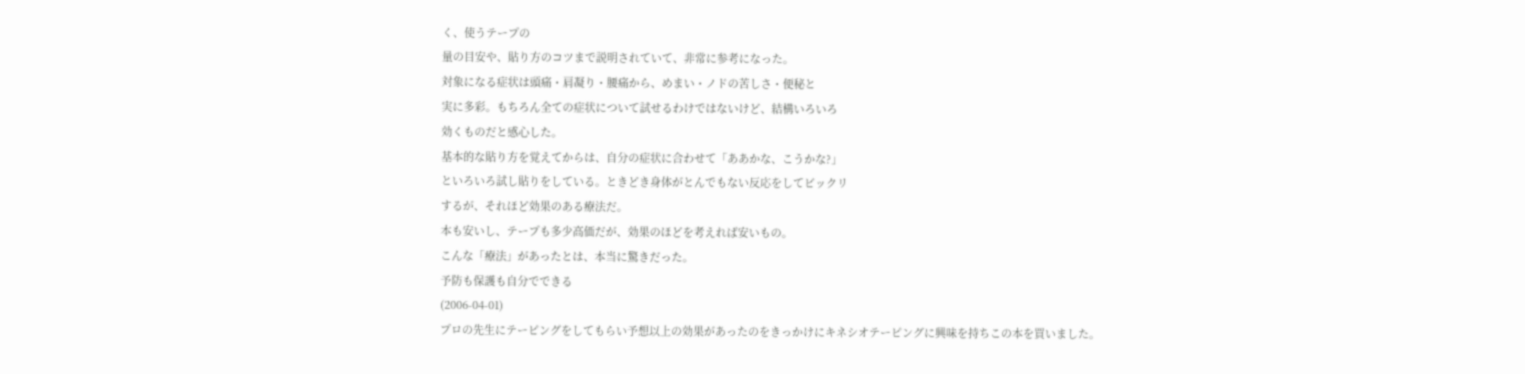く、使うテープの
量の目安や、貼り方のコツまで説明されていて、非常に参考になった。
対象になる症状は頭痛・肩凝り・腰痛から、めまい・ノドの苦しさ・便秘と
実に多彩。もちろん全ての症状について試せるわけではないけど、結構いろいろ
効くものだと感心した。
基本的な貼り方を覚えてからは、自分の症状に合わせて「ああかな、こうかな?」
といろいろ試し貼りをしている。ときどき身体がとんでもない反応をしてビックリ
するが、それほど効果のある療法だ。
本も安いし、テープも多少高価だが、効果のほどを考えれば安いもの。
こんな「療法」があったとは、本当に驚きだった。
予防も保護も自分でできる
(2006-04-01)
プロの先生にテーピングをしてもらい予想以上の効果があったのをきっかけにキネシオテーピングに興味を持ちこの本を買いました。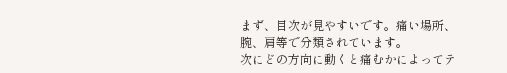まず、目次が見やすいです。痛い場所、腕、肩等で分類されています。
次にどの方向に動くと痛むかによってテ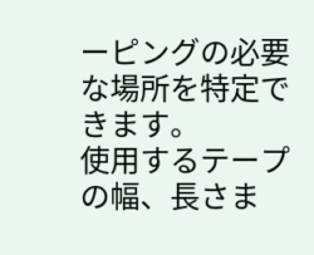ーピングの必要な場所を特定できます。
使用するテープの幅、長さま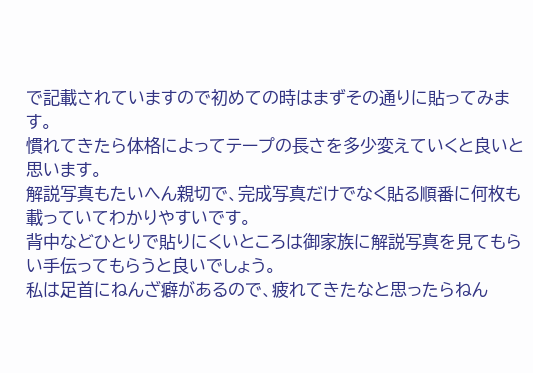で記載されていますので初めての時はまずその通りに貼ってみます。
慣れてきたら体格によってテープの長さを多少変えていくと良いと思います。
解説写真もたいへん親切で、完成写真だけでなく貼る順番に何枚も載っていてわかりやすいです。
背中などひとりで貼りにくいところは御家族に解説写真を見てもらい手伝ってもらうと良いでしょう。
私は足首にねんざ癖があるので、疲れてきたなと思ったらねん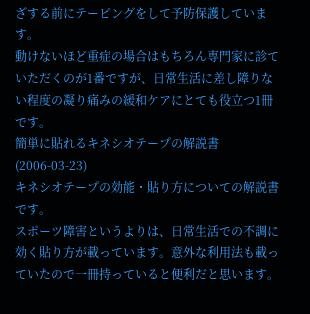ざする前にテーピングをして予防保護しています。
動けないほど重症の場合はもちろん専門家に診ていただくのが1番ですが、日常生活に差し障りない程度の凝り痛みの緩和ケアにとても役立つ1冊です。
簡単に貼れるキネシオテープの解説書
(2006-03-23)
キネシオテープの効能・貼り方についての解説書です。
スポーツ障害というよりは、日常生活での不調に効く貼り方が載っています。意外な利用法も載っていたので一冊持っていると便利だと思います。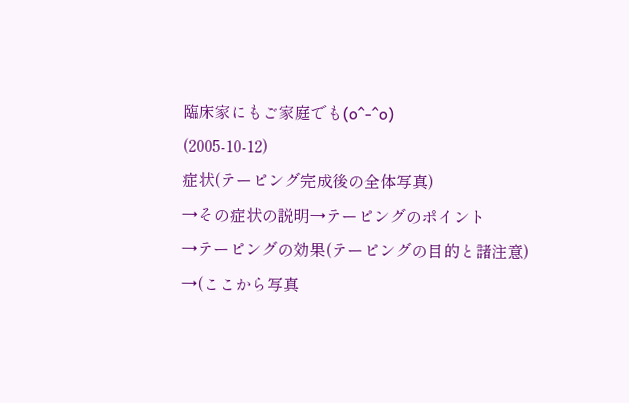臨床家にもご家庭でも(o^-^o)
(2005-10-12)
症状(テーピング完成後の全体写真)
→その症状の説明→テーピングのポイント
→テーピングの効果(テーピングの目的と諸注意)
→(ここから写真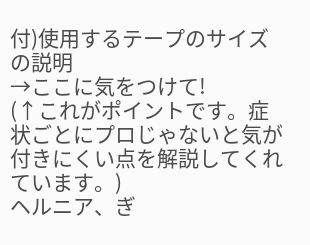付)使用するテープのサイズの説明
→ここに気をつけて!
(↑これがポイントです。症状ごとにプロじゃないと気が付きにくい点を解説してくれています。)
ヘルニア、ぎ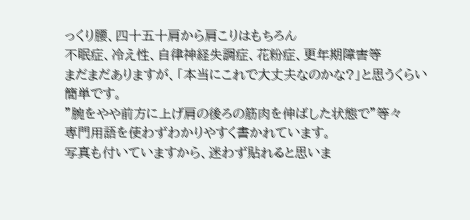っくり腰、四十五十肩から肩こりはもちろん
不眠症、冷え性、自律神経失調症、花粉症、更年期障害等
まだまだありますが、「本当にこれで大丈夫なのかな?」と思うくらい
簡単です。
”腕をやや前方に上げ肩の後ろの筋肉を伸ばした状態で”等々
専門用語を使わずわかりやすく書かれています。
写真も付いていますから、迷わず貼れると思いま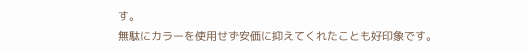す。
無駄にカラーを使用せず安価に抑えてくれたことも好印象です。